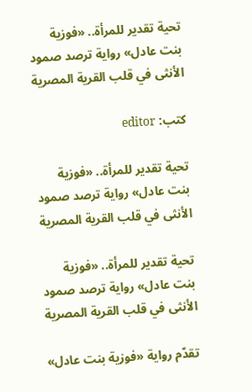تحية تقدير للمرأة.. «فوزية بنت عادل» رواية ترصد صمود الأنثى في قلب القرية المصرية

كتب: editor

تحية تقدير للمرأة.. «فوزية بنت عادل» رواية ترصد صمود الأنثى في قلب القرية المصرية

تحية تقدير للمرأة.. «فوزية بنت عادل» رواية ترصد صمود الأنثى في قلب القرية المصرية

تقدّم رواية «فوزية بنت عادل»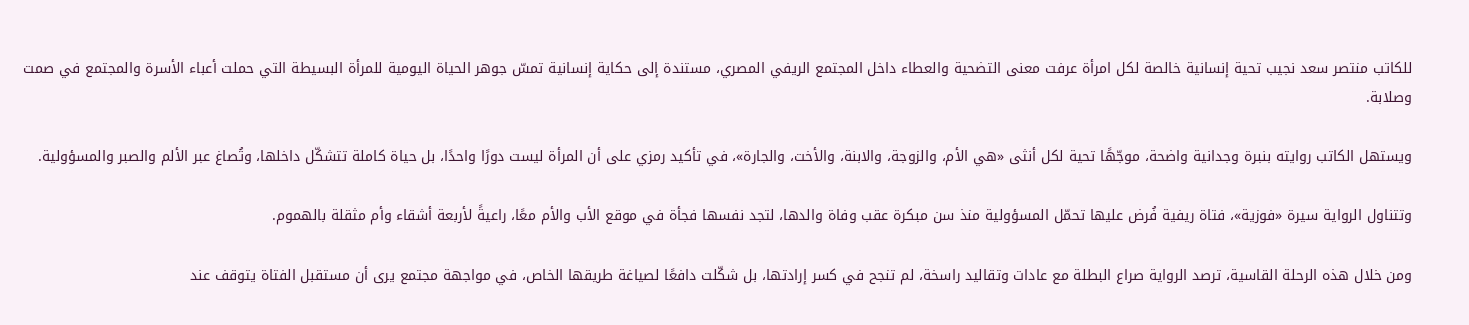للكاتب منتصر سعد نجيب تحية إنسانية خالصة لكل امرأة عرفت معنى التضحية والعطاء داخل المجتمع الريفي المصري، مستندة إلى حكاية إنسانية تمسّ جوهر الحياة اليومية للمرأة البسيطة التي حملت أعباء الأسرة والمجتمع في صمت وصلابة.

ويستهل الكاتب روايته بنبرة وجدانية واضحة، موجّهًا تحية لكل أنثى «هي الأم، والزوجة، والابنة، والأخت، والجارة»، في تأكيد رمزي على أن المرأة ليست دورًا واحدًا، بل حياة كاملة تتشكّل داخلها، وتُصاغ عبر الألم والصبر والمسؤولية.

وتتناول الرواية سيرة «فوزية»، فتاة ريفية فُرض عليها تحمّل المسؤولية منذ سن مبكرة عقب وفاة والدها، لتجد نفسها فجأة في موقع الأب والأم معًا، راعيةً لأربعة أشقاء وأم مثقلة بالهموم.

ومن خلال هذه الرحلة القاسية، ترصد الرواية صراع البطلة مع عادات وتقاليد راسخة، لم تنجح في كسر إرادتها، بل شكّلت دافعًا لصياغة طريقها الخاص، في مواجهة مجتمع يرى أن مستقبل الفتاة يتوقف عند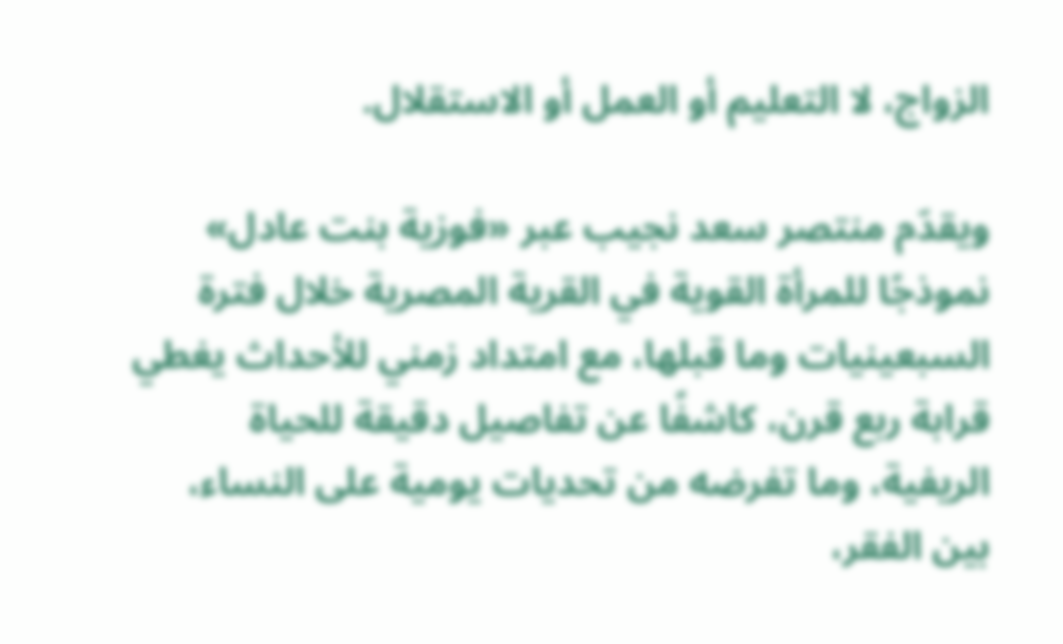الزواج، لا التعليم أو العمل أو الاستقلال.

ويقدّم منتصر سعد نجيب عبر «فوزية بنت عادل» نموذجًا للمرأة القوية في القرية المصرية خلال فترة السبعينيات وما قبلها، مع امتداد زمني للأحداث يغطي قرابة ربع قرن، كاشفًا عن تفاصيل دقيقة للحياة الريفية، وما تفرضه من تحديات يومية على النساء، بين الفقر،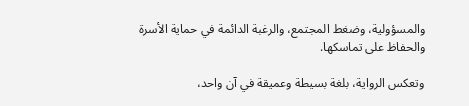والمسؤولية، وضغط المجتمع، والرغبة الدائمة في حماية الأسرة والحفاظ على تماسكها.

وتعكس الرواية، بلغة بسيطة وعميقة في آن واحد،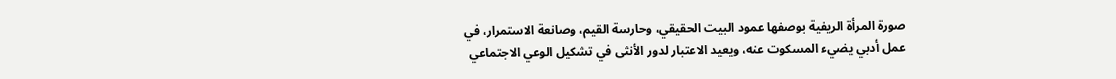صورة المرأة الريفية بوصفها عمود البيت الحقيقي، وحارسة القيم، وصانعة الاستمرار، في عمل أدبي يضيء المسكوت عنه، ويعيد الاعتبار لدور الأنثى في تشكيل الوعي الاجتماعي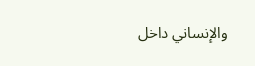والإنساني داخل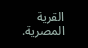القرية المصرية.